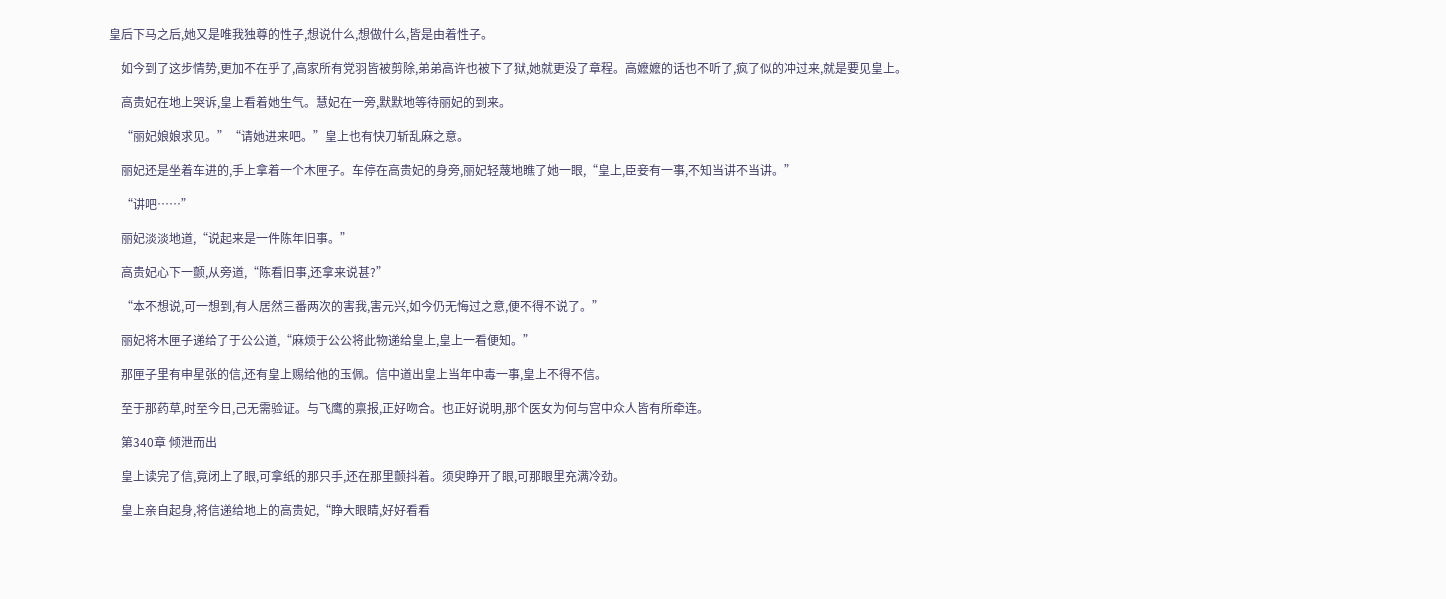皇后下马之后,她又是唯我独尊的性子,想说什么,想做什么,皆是由着性子。

    如今到了这步情势,更加不在乎了,高家所有党羽皆被剪除,弟弟高许也被下了狱,她就更没了章程。高嬷嬷的话也不听了,疯了似的冲过来,就是要见皇上。

    高贵妃在地上哭诉,皇上看着她生气。慧妃在一旁,默默地等待丽妃的到来。

    “丽妃娘娘求见。”“请她进来吧。”皇上也有快刀斩乱麻之意。

    丽妃还是坐着车进的,手上拿着一个木匣子。车停在高贵妃的身旁,丽妃轻蔑地瞧了她一眼,“皇上,臣妾有一事,不知当讲不当讲。”

    “讲吧……”

    丽妃淡淡地道,“说起来是一件陈年旧事。”

    高贵妃心下一颤,从旁道,“陈看旧事,还拿来说甚?”

    “本不想说,可一想到,有人居然三番两次的害我,害元兴,如今仍无悔过之意,便不得不说了。”

    丽妃将木匣子递给了于公公道,“麻烦于公公将此物递给皇上,皇上一看便知。”

    那匣子里有申星张的信,还有皇上赐给他的玉佩。信中道出皇上当年中毒一事,皇上不得不信。

    至于那药草,时至今日,己无需验证。与飞鹰的禀报,正好吻合。也正好说明,那个医女为何与宫中众人皆有所牵连。

    第340章 倾泄而出

    皇上读完了信,竟闭上了眼,可拿纸的那只手,还在那里颤抖着。须臾睁开了眼,可那眼里充满冷劲。

    皇上亲自起身,将信递给地上的高贵妃,“睁大眼睛,好好看看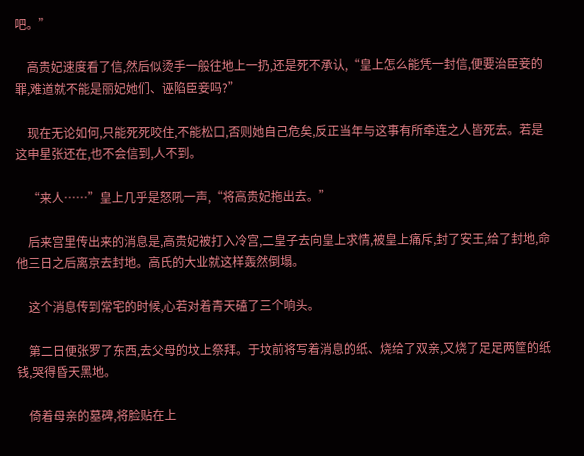吧。”

    高贵妃速度看了信,然后似烫手一般往地上一扔,还是死不承认,“皇上怎么能凭一封信,便要治臣妾的罪,难道就不能是丽妃她们、诬陷臣妾吗?”

    现在无论如何,只能死死咬住,不能松口,否则她自己危矣,反正当年与这事有所牵连之人皆死去。若是这申星张还在,也不会信到,人不到。

    “来人……”皇上几乎是怒吼一声,“将高贵妃拖出去。”

    后来宫里传出来的消息是,高贵妃被打入冷宫,二皇子去向皇上求情,被皇上痛斥,封了安王,给了封地,命他三日之后离京去封地。高氏的大业就这样轰然倒塌。

    这个消息传到常宅的时候,心若对着青天磕了三个响头。

    第二日便张罗了东西,去父母的坟上祭拜。于坟前将写着消息的纸、烧给了双亲,又烧了足足两筐的纸钱,哭得昏天黑地。

    倚着母亲的墓碑,将脸贴在上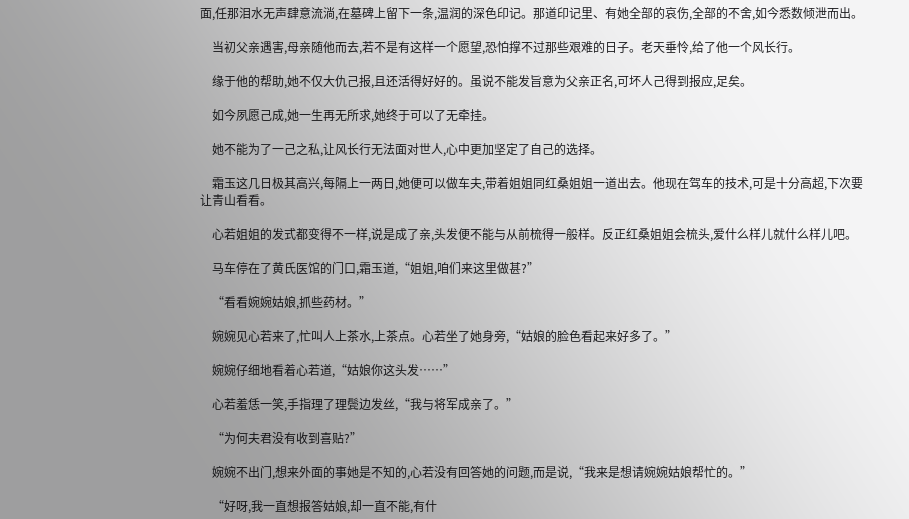面,任那泪水无声肆意流淌,在墓碑上留下一条,温润的深色印记。那道印记里、有她全部的哀伤,全部的不舍,如今悉数倾泄而出。

    当初父亲遇害,母亲随他而去,若不是有这样一个愿望,恐怕撑不过那些艰难的日子。老天垂怜,给了他一个风长行。

    缘于他的帮助,她不仅大仇己报,且还活得好好的。虽说不能发旨意为父亲正名,可坏人己得到报应,足矣。

    如今夙愿己成,她一生再无所求,她终于可以了无牵挂。

    她不能为了一己之私,让风长行无法面对世人,心中更加坚定了自己的选择。

    霜玉这几日极其高兴,每隔上一两日,她便可以做车夫,带着姐姐同红桑姐姐一道出去。他现在驾车的技术,可是十分高超,下次要让青山看看。

    心若姐姐的发式都变得不一样,说是成了亲,头发便不能与从前梳得一般样。反正红桑姐姐会梳头,爱什么样儿就什么样儿吧。

    马车停在了黄氏医馆的门口,霜玉道,“姐姐,咱们来这里做甚?”

    “看看婉婉姑娘,抓些药材。”

    婉婉见心若来了,忙叫人上茶水,上茶点。心若坐了她身旁,“姑娘的脸色看起来好多了。”

    婉婉仔细地看着心若道,“姑娘你这头发……”

    心若羞恁一笑,手指理了理鬓边发丝,“我与将军成亲了。”

    “为何夫君没有收到喜贴?”

    婉婉不出门,想来外面的事她是不知的,心若没有回答她的问题,而是说,“我来是想请婉婉姑娘帮忙的。”

    “好呀,我一直想报答姑娘,却一直不能,有什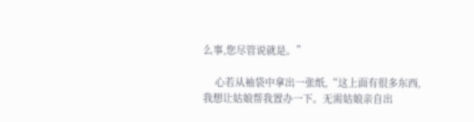么事,您尽管说就是。”

    心若从袖袋中拿出一张纸,“这上面有很多东西,我想让姑娘帮我置办一下。无需姑娘亲自出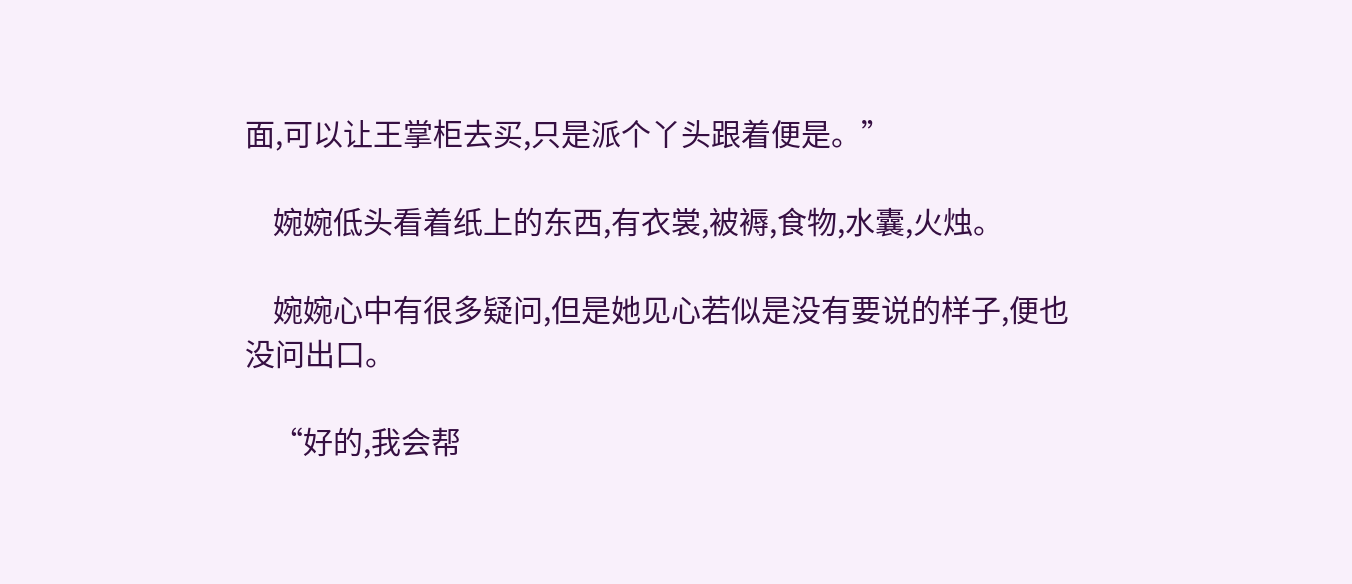面,可以让王掌柜去买,只是派个丫头跟着便是。”

    婉婉低头看着纸上的东西,有衣裳,被褥,食物,水囊,火烛。

    婉婉心中有很多疑问,但是她见心若似是没有要说的样子,便也没问出口。

    “好的,我会帮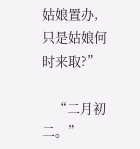姑娘置办,只是姑娘何时来取?”

    “二月初二。”